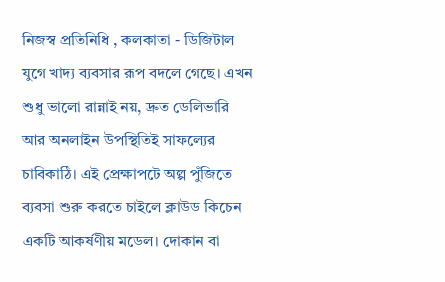নিজস্ব প্রতিনিধি , কলকাতা - ডিজিটাল যুগে খাদ্য ব্যবসার রূপ বদলে গেছে। এখন শুধু ভালো রান্নাই নয়, দ্রুত ডেলিভারি আর অনলাইন উপস্থিতিই সাফল্যের চাবিকাঠি। এই প্রেক্ষাপটে অল্প পুঁজিতে ব্যবসা শুরু করতে চাইলে ক্লাউড কিচেন একটি আকর্ষণীয় মডেল। দোকান বা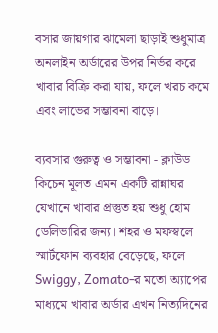বসার জায়গার ঝামেলা ছাড়াই শুধুমাত্র অনলাইন অর্ডারের উপর নির্ভর করে খাবার বিক্রি করা যায়, ফলে খরচ কমে এবং লাভের সম্ভাবনা বাড়ে।

ব্যবসার গুরুত্ব ও সম্ভাবনা - ক্লাউড কিচেন মূলত এমন একটি রান্নাঘর যেখানে খাবার প্রস্তুত হয় শুধু হোম ডেলিভারির জন্য। শহর ও মফস্বলে স্মার্টফোন ব্যবহার বেড়েছে, ফলে Swiggy, Zomato-র মতো অ্যাপের মাধ্যমে খাবার অর্ডার এখন নিত্যদিনের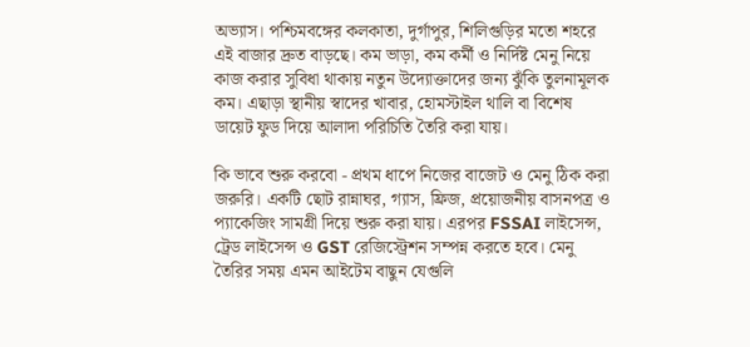অভ্যাস। পশ্চিমবঙ্গের কলকাতা, দুর্গাপুর, শিলিগুড়ির মতো শহরে এই বাজার দ্রুত বাড়ছে। কম ভাড়া, কম কর্মী ও নির্দিষ্ট মেনু নিয়ে কাজ করার সুবিধা থাকায় নতুন উদ্যোক্তাদের জন্য ঝুঁকি তুলনামূলক কম। এছাড়া স্থানীয় স্বাদের খাবার, হোমস্টাইল থালি বা বিশেষ ডায়েট ফুড দিয়ে আলাদা পরিচিতি তৈরি করা যায়।

কি ভাবে শুরু করবো - প্রথম ধাপে নিজের বাজেট ও মেনু ঠিক করা জরুরি। একটি ছোট রান্নাঘর, গ্যাস, ফ্রিজ, প্রয়োজনীয় বাসনপত্র ও প্যাকেজিং সামগ্রী দিয়ে শুরু করা যায়। এরপর FSSAI লাইসেন্স, ট্রেড লাইসেন্স ও GST রেজিস্ট্রেশন সম্পন্ন করতে হবে। মেনু তৈরির সময় এমন আইটেম বাছুন যেগুলি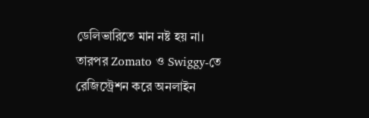ডেলিভারিতে মান নষ্ট হয় না। তারপর Zomato ও Swiggy-তে রেজিস্ট্রেশন করে অনলাইন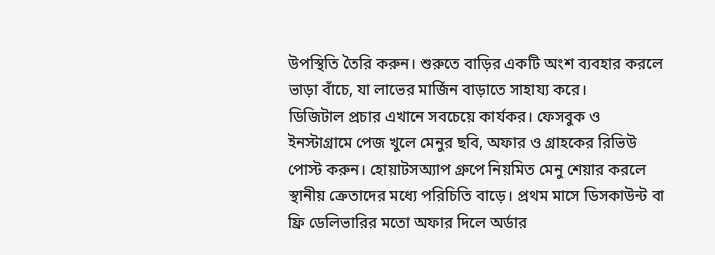উপস্থিতি তৈরি করুন। শুরুতে বাড়ির একটি অংশ ব্যবহার করলে ভাড়া বাঁচে, যা লাভের মার্জিন বাড়াতে সাহায্য করে।
ডিজিটাল প্রচার এখানে সবচেয়ে কার্যকর। ফেসবুক ও ইনস্টাগ্রামে পেজ খুলে মেনুর ছবি, অফার ও গ্রাহকের রিভিউ পোস্ট করুন। হোয়াটসঅ্যাপ গ্রুপে নিয়মিত মেনু শেয়ার করলে স্থানীয় ক্রেতাদের মধ্যে পরিচিতি বাড়ে। প্রথম মাসে ডিসকাউন্ট বা ফ্রি ডেলিভারির মতো অফার দিলে অর্ডার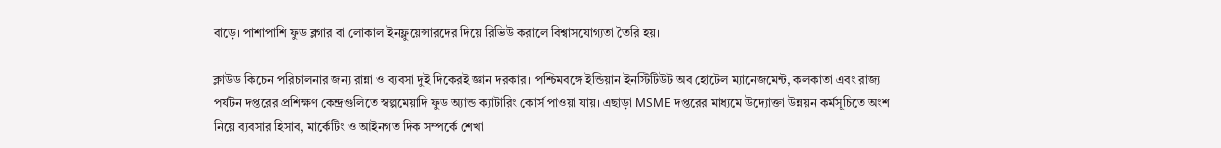বাড়ে। পাশাপাশি ফুড ব্লগার বা লোকাল ইনফ্লুয়েন্সারদের দিয়ে রিভিউ করালে বিশ্বাসযোগ্যতা তৈরি হয়।

ক্লাউড কিচেন পরিচালনার জন্য রান্না ও ব্যবসা দুই দিকেরই জ্ঞান দরকার। পশ্চিমবঙ্গে ইন্ডিয়ান ইনস্টিটিউট অব হোটেল ম্যানেজমেন্ট, কলকাতা এবং রাজ্য পর্যটন দপ্তরের প্রশিক্ষণ কেন্দ্রগুলিতে স্বল্পমেয়াদি ফুড অ্যান্ড ক্যাটারিং কোর্স পাওয়া যায়। এছাড়া MSME দপ্তরের মাধ্যমে উদ্যোক্তা উন্নয়ন কর্মসূচিতে অংশ নিয়ে ব্যবসার হিসাব, মার্কেটিং ও আইনগত দিক সম্পর্কে শেখা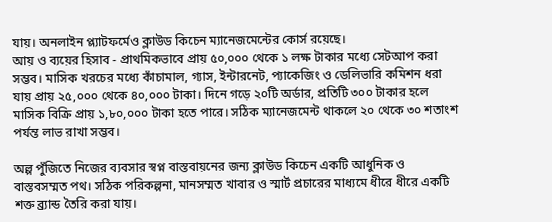যায়। অনলাইন প্ল্যাটফর্মেও ক্লাউড কিচেন ম্যানেজমেন্টের কোর্স রয়েছে।
আয় ও ব্যয়ের হিসাব - প্রাথমিকভাবে প্রায় ৫০,০০০ থেকে ১ লক্ষ টাকার মধ্যে সেটআপ করা সম্ভব। মাসিক খরচের মধ্যে কাঁচামাল, গ্যাস, ইন্টারনেট, প্যাকেজিং ও ডেলিভারি কমিশন ধরা যায় প্রায় ২৫,০০০ থেকে ৪০,০০০ টাকা। দিনে গড়ে ২০টি অর্ডার, প্রতিটি ৩০০ টাকার হলে মাসিক বিক্রি প্রায় ১,৮০,০০০ টাকা হতে পারে। সঠিক ম্যানেজমেন্ট থাকলে ২০ থেকে ৩০ শতাংশ পর্যন্ত লাভ রাখা সম্ভব।

অল্প পুঁজিতে নিজের ব্যবসার স্বপ্ন বাস্তবায়নের জন্য ক্লাউড কিচেন একটি আধুনিক ও বাস্তবসম্মত পথ। সঠিক পরিকল্পনা, মানসম্মত খাবার ও স্মার্ট প্রচারের মাধ্যমে ধীরে ধীরে একটি শক্ত ব্র্যান্ড তৈরি করা যায়।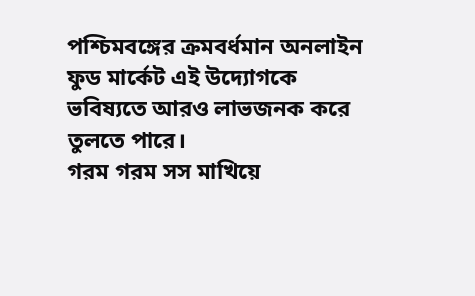পশ্চিমবঙ্গের ক্রমবর্ধমান অনলাইন ফুড মার্কেট এই উদ্যোগকে ভবিষ্যতে আরও লাভজনক করে তুলতে পারে।
গরম গরম সস মাখিয়ে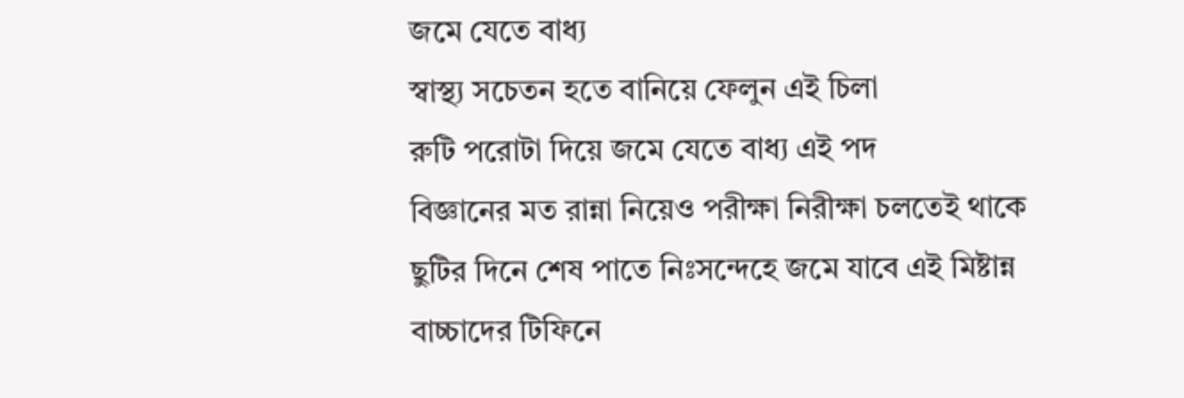জমে যেতে বাধ্য
স্বাস্থ্য সচেতন হতে বানিয়ে ফেলুন এই চিলা
রুটি পরোটা দিয়ে জমে যেতে বাধ্য এই পদ
বিজ্ঞানের মত রান্না নিয়েও পরীক্ষা নিরীক্ষা চলতেই থাকে
ছুটির দিনে শেষ পাতে নিঃসন্দেহে জমে যাবে এই মিষ্টান্ন
বাচ্চাদের টিফিনে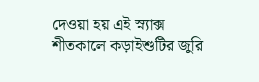দেওয়া হয় এই স্ন্যাক্স
শীতকালে কড়াইশুটির জুরি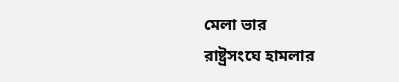মেলা ভার
রাষ্ট্রসংঘে হামলার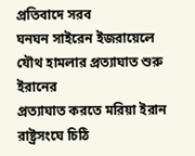প্রতিবাদে সরব
ঘনঘন সাইরেন ইজরায়েলে
যৌথ হামলার প্রত্যাঘাত শুরু ইরানের
প্রত্যাঘাত করতে মরিয়া ইরান
রাষ্ট্রসংঘে চিঠি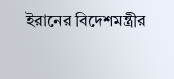ইরানের বিদেশমন্ত্রীর